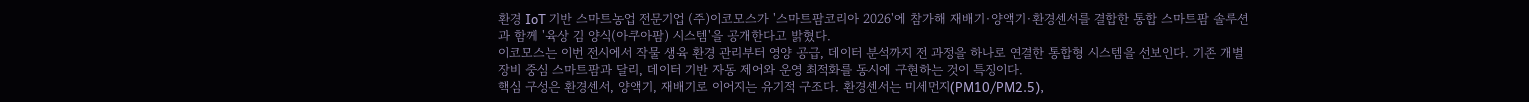환경 IoT 기반 스마트농업 전문기업 (주)이코모스가 '스마트팜코리아 2026'에 참가해 재배기·양액기·환경센서를 결합한 통합 스마트팜 솔루션과 함께 '육상 김 양식(아쿠아팜) 시스템'을 공개한다고 밝혔다.
이코모스는 이번 전시에서 작물 생육 환경 관리부터 영양 공급, 데이터 분석까지 전 과정을 하나로 연결한 통합형 시스템을 선보인다. 기존 개별 장비 중심 스마트팜과 달리, 데이터 기반 자동 제어와 운영 최적화를 동시에 구현하는 것이 특징이다.
핵심 구성은 환경센서, 양액기, 재배기로 이어지는 유기적 구조다. 환경센서는 미세먼지(PM10/PM2.5),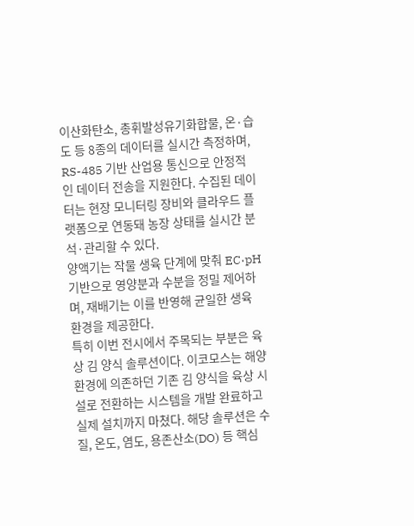이산화탄소, 총휘발성유기화합물, 온·습도 등 8종의 데이터를 실시간 측정하며, RS-485 기반 산업용 통신으로 안정적인 데이터 전송을 지원한다. 수집된 데이터는 현장 모니터링 장비와 클라우드 플랫폼으로 연동돼 농장 상태를 실시간 분석·관리할 수 있다.
양액기는 작물 생육 단계에 맞춰 EC·pH 기반으로 영양분과 수분을 정밀 제어하며, 재배기는 이를 반영해 균일한 생육 환경을 제공한다.
특히 이번 전시에서 주목되는 부분은 육상 김 양식 솔루션이다. 이코모스는 해양 환경에 의존하던 기존 김 양식을 육상 시설로 전환하는 시스템을 개발 완료하고 실제 설치까지 마쳤다. 해당 솔루션은 수질, 온도, 염도, 용존산소(DO) 등 핵심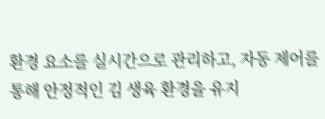환경 요소를 실시간으로 관리하고, 자동 제어를 통해 안정적인 김 생육 환경을 유지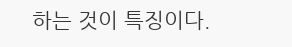하는 것이 특징이다.